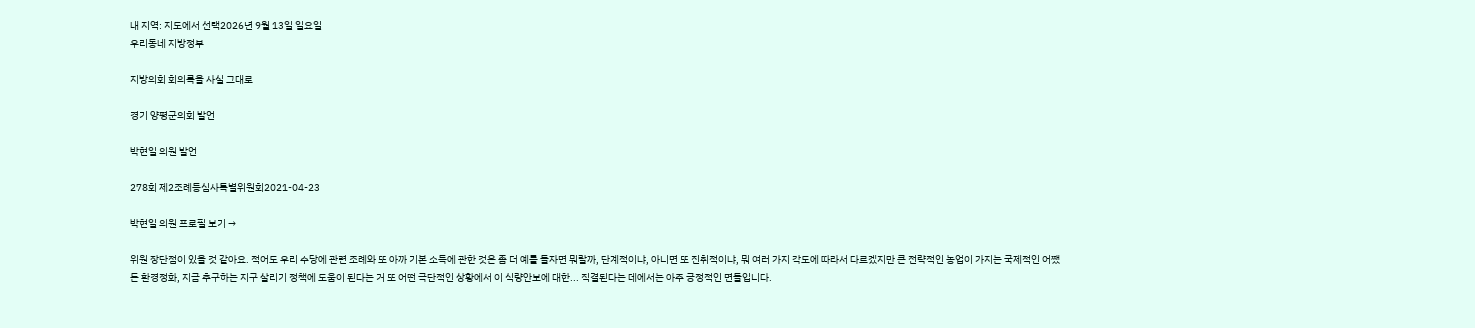내 지역: 지도에서 선택2026년 9월 13일 일요일
우리동네 지방정부

지방의회 회의록을 사실 그대로

경기 양평군의회 발언

박현일 의원 발언

278회 제2조례등심사특별위원회2021-04-23

박현일 의원 프로필 보기 →

위원 장단점이 있을 것 같아요. 적어도 우리 수당에 관련 조례와 또 아까 기본 소득에 관한 것은 좀 더 예를 들자면 뭐랄까, 단계적이냐, 아니면 또 진취적이냐, 뭐 여러 가지 각도에 따라서 다르겠지만 큰 전략적인 농업이 가지는 국제적인 어쨌든 환경정화, 지금 추구하는 지구 살리기 정책에 도움이 된다는 거 또 어떤 극단적인 상황에서 이 식량안보에 대한... 직결된다는 데에서는 아주 긍정적인 면들입니다.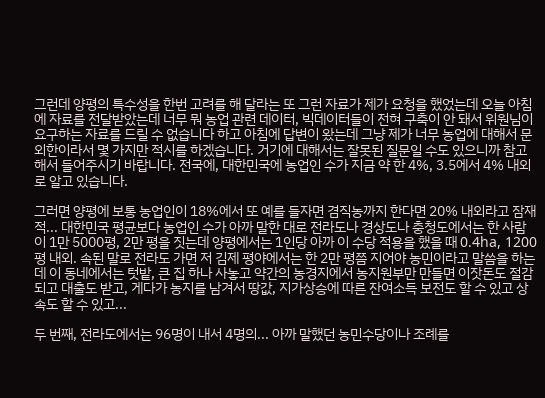그런데 양평의 특수성을 한번 고려를 해 달라는 또 그런 자료가 제가 요청을 했었는데 오늘 아침에 자료를 전달받았는데 너무 뭐 농업 관련 데이터, 빅데이터들이 전혀 구축이 안 돼서 위원님이 요구하는 자료를 드릴 수 없습니다 하고 아침에 답변이 왔는데 그냥 제가 너무 농업에 대해서 문외한이라서 몇 가지만 적시를 하겠습니다. 거기에 대해서는 잘못된 질문일 수도 있으니까 참고해서 들어주시기 바랍니다. 전국에, 대한민국에 농업인 수가 지금 약 한 4%, 3.5에서 4% 내외로 알고 있습니다.

그러면 양평에 보통 농업인이 18%에서 또 예를 들자면 겸직농까지 한다면 20% 내외라고 잠재적... 대한민국 평균보다 농업인 수가 아까 말한 대로 전라도나 경상도나 충청도에서는 한 사람이 1만 5000평, 2만 평을 짓는데 양평에서는 1인당 아까 이 수당 적용을 했을 때 0.4ha, 1200평 내외. 속된 말로 전라도 가면 저 김제 평야에서는 한 2만 평쯤 지어야 농민이라고 말씀을 하는데 이 동네에서는 텃밭, 큰 집 하나 사놓고 약간의 농경지에서 농지원부만 만들면 이잣돈도 절감되고 대출도 받고, 게다가 농지를 남겨서 땅값, 지가상승에 따른 잔여소득 보전도 할 수 있고 상속도 할 수 있고...

두 번째, 전라도에서는 96명이 내서 4명의... 아까 말했던 농민수당이나 조례를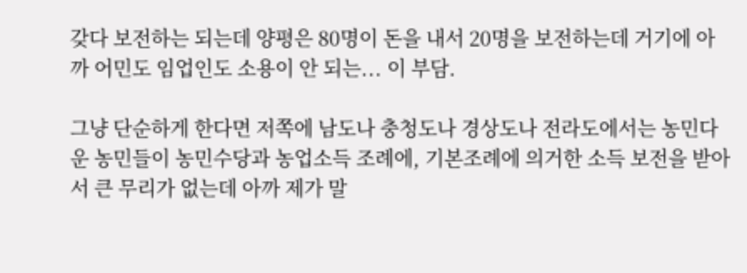갖다 보전하는 되는데 양평은 80명이 돈을 내서 20명을 보전하는데 거기에 아까 어민도 임업인도 소용이 안 되는... 이 부담.

그냥 단순하게 한다면 저쪽에 남도나 충청도나 경상도나 전라도에서는 농민다운 농민들이 농민수당과 농업소득 조례에, 기본조례에 의거한 소득 보전을 받아서 큰 무리가 없는데 아까 제가 말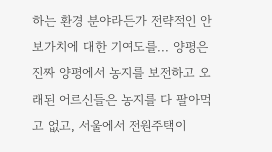하는 환경 분야라든가 전략적인 안보가치에 대한 기여도를... 양평은 진짜 양평에서 농지를 보전하고 오래된 어르신들은 농지를 다 팔아먹고 없고, 서울에서 전원주택이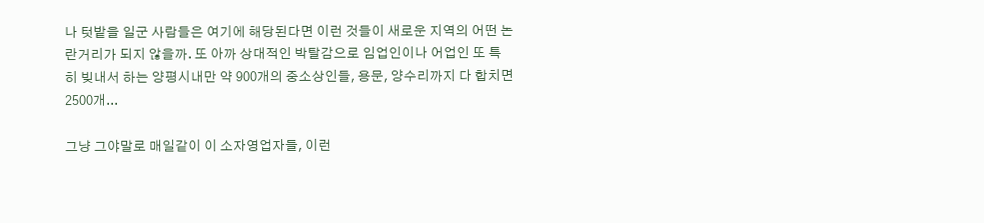나 텃밭을 일군 사람들은 여기에 해당된다면 이런 것들이 새로운 지역의 어떤 논란거리가 되지 않을까. 또 아까 상대적인 박탈감으로 임업인이나 어업인 또 특히 빚내서 하는 양평시내만 약 900개의 중소상인들, 용문, 양수리까지 다 합치면 2500개...

그냥 그야말로 매일같이 이 소자영업자들, 이런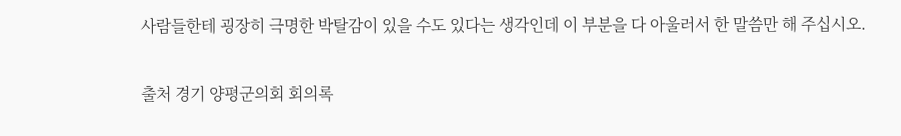사람들한테 굉장히 극명한 박탈감이 있을 수도 있다는 생각인데 이 부분을 다 아울러서 한 말씀만 해 주십시오.

출처 경기 양평군의회 회의록